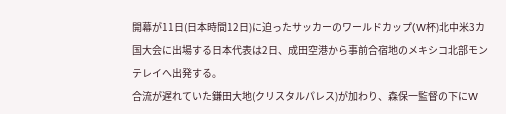開幕が11日(日本時間12日)に迫ったサッカーのワールドカップ(W杯)北中米3カ国大会に出場する日本代表は2日、成田空港から事前合宿地のメキシコ北部モンテレイへ出発する。
合流が遅れていた鎌田大地(クリスタルパレス)が加わり、森保一監督の下にW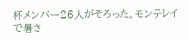杯メンバー26人がそろった。モンテレイで暑さ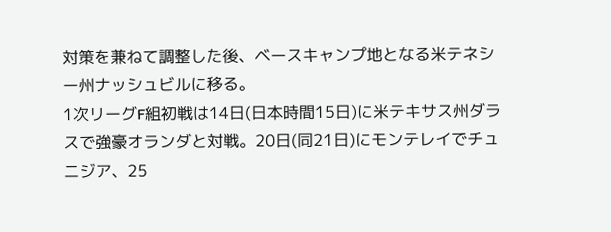対策を兼ねて調整した後、ベースキャンプ地となる米テネシー州ナッシュビルに移る。
1次リーグF組初戦は14日(日本時間15日)に米テキサス州ダラスで強豪オランダと対戦。20日(同21日)にモンテレイでチュニジア、25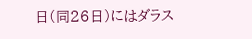日(同26日)にはダラス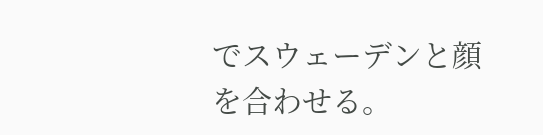でスウェーデンと顔を合わせる。